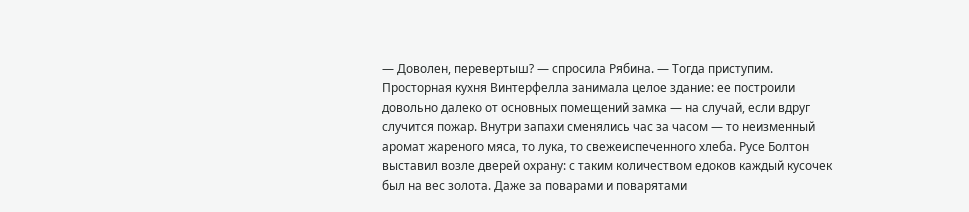— Доволен, перевертыш? — спросила Рябина. — Тогда приступим.
Просторная кухня Винтерфелла занимала целое здание: ее построили довольно далеко от основных помещений замка — на случай, если вдруг случится пожар. Внутри запахи cменялись час за часом — то неизменный аромат жареного мяса, то лука, то свежеиспеченного хлеба. Русе Болтон выставил возле дверей охрану: с таким количеством едоков каждый кусочек был на вес золота. Даже за поварами и поварятами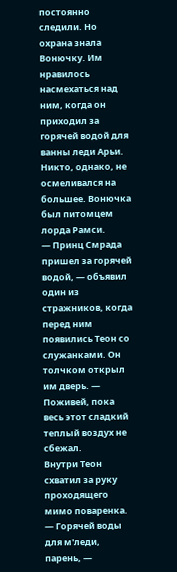постоянно следили. Но охрана знала Вонючку. Им нравилось насмехаться над ним, когда он приходил за горячей водой для ванны леди Арьи. Никто, однако, не осмеливался на большее. Вонючка был питомцем лорда Рамси.
— Принц Смрада пришел за горячей водой, — объявил один из стражников, когда перед ним появились Теон со служанками. Он толчком открыл им дверь. — Поживей, пока весь этот сладкий теплый воздух не сбежал.
Внутри Теон схватил за руку проходящего мимо поваренка.
— Горячей воды для м'леди, парень, —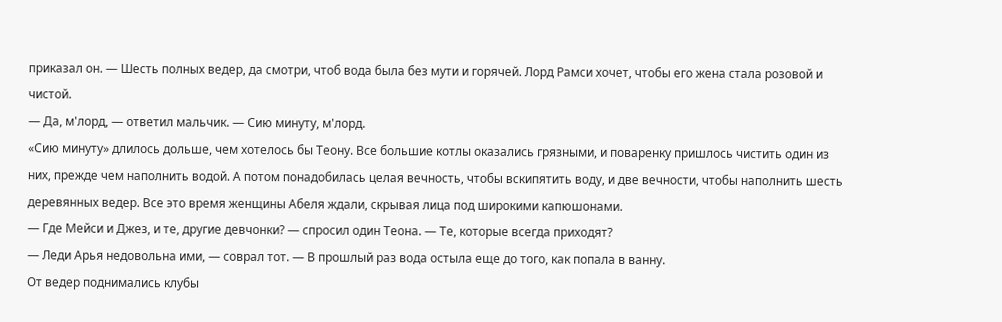приказал он. — Шесть полных ведер, да смотри, чтоб вода была без мути и горячей. Лорд Рамси хочет, чтобы его жена стала розовой и чистой.
— Да, м'лорд, — ответил мальчик. — Сию минуту, м'лорд.
«Сию минуту» длилось дольше, чем хотелось бы Теону. Все большие котлы оказались грязными, и поваренку пришлось чистить один из них, прежде чем наполнить водой. А потом понадобилась целая вечность, чтобы вскипятить воду, и две вечности, чтобы наполнить шесть деревянных ведер. Все это время женщины Абеля ждали, скрывая лица под широкими капюшонами.
— Где Мейси и Джез, и те, другие девчонки? — спросил один Теона. — Те, которые всегда приходят?
— Леди Арья недовольна ими, — соврал тот. — В прошлый раз вода остыла еще до того, как попала в ванну.
От ведер поднимались клубы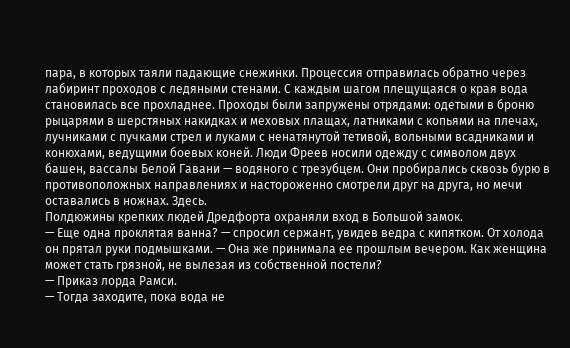пара, в которых таяли падающие снежинки. Процессия отправилась обратно через лабиринт проходов с ледяными стенами. С каждым шагом плещущаяся о края вода становилась все прохладнее. Проходы были запружены отрядами: одетыми в броню рыцарями в шерстяных накидках и меховых плащах, латниками с копьями на плечах, лучниками с пучками стрел и луками с ненатянутой тетивой, вольными всадниками и конюхами, ведущими боевых коней. Люди Фреев носили одежду с символом двух башен, вассалы Белой Гавани — водяного с трезубцем. Они пробирались сквозь бурю в противоположных направлениях и настороженно смотрели друг на друга, но мечи оставались в ножнах. Здесь.
Полдюжины крепких людей Дредфорта охраняли вход в Большой замок.
— Еще одна проклятая ванна? — спросил сержант, увидев ведра с кипятком. От холода он прятал руки подмышками. — Она же принимала ее прошлым вечером. Как женщина может стать грязной, не вылезая из собственной постели?
— Приказ лорда Рамси.
— Тогда заходите, пока вода не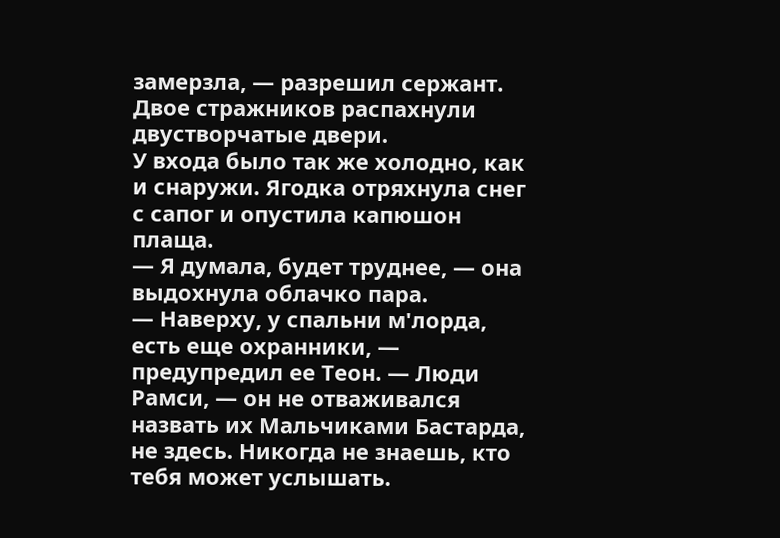замерзла, — разрешил сержант.
Двое стражников распахнули двустворчатые двери.
У входа было так же холодно, как и снаружи. Ягодка отряхнула снег с сапог и опустила капюшон плаща.
— Я думала, будет труднее, — она выдохнула облачко пара.
— Наверху, у спальни м'лорда, есть еще охранники, — предупредил ее Теон. — Люди Рамси, — он не отваживался назвать их Мальчиками Бастарда, не здесь. Никогда не знаешь, кто тебя может услышать.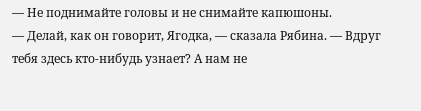— Не поднимайте головы и не снимайте капюшоны.
— Делай, как он говорит, Ягодка, — сказала Рябина. — Вдруг тебя здесь кто-нибудь узнает? А нам не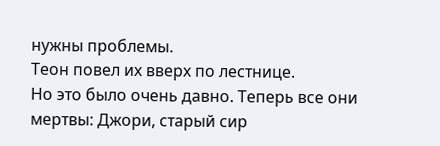нужны проблемы.
Теон повел их вверх по лестнице.
Но это было очень давно. Теперь все они мертвы: Джори, старый сир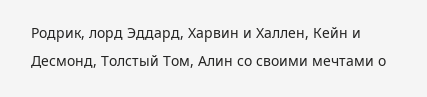Родрик, лорд Эддард, Харвин и Халлен, Кейн и Десмонд, Толстый Том, Алин со своими мечтами о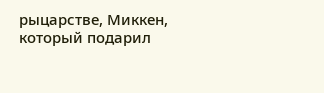рыцарстве, Миккен, который подарил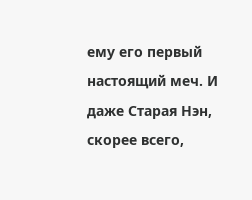ему его первый настоящий меч. И даже Старая Нэн, скорее всего,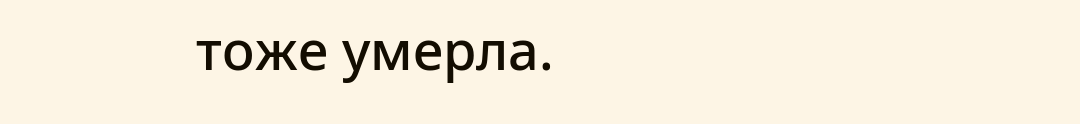тоже умерла.